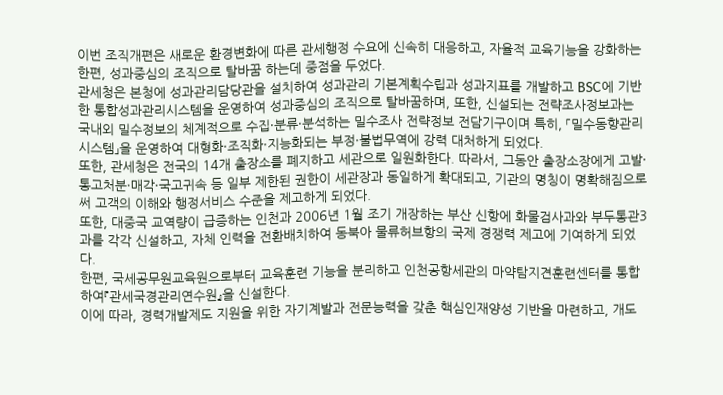이번 조직개편은 새로운 환경변화에 따른 관세행정 수요에 신속히 대응하고, 자율적 교육기능을 강화하는 한편, 성과중심의 조직으로 탈바꿈 하는데 중점을 두었다.
관세청은 본청에 성과관리담당관을 설치하여 성과관리 기본계획수립과 성과지표를 개발하고 BSC에 기반한 통합성과관리시스템을 운영하여 성과중심의 조직으로 탈바꿈하며, 또한, 신설되는 전략조사정보과는 국내외 밀수정보의 체계적으로 수집·분류·분석하는 밀수조사 전략정보 전담기구이며 특히, 「밀수동향관리시스템」을 운영하여 대형화·조직화·지능화되는 부정·불법무역에 강력 대처하게 되었다.
또한, 관세청은 전국의 14개 출장소를 폐지하고 세관으로 일원화한다. 따라서, 그동안 출장소장에게 고발·통고처분·매각·국고귀속 등 일부 제한된 권한이 세관장과 동일하게 확대되고, 기관의 명칭이 명확해짐으로써 고객의 이해와 행정서비스 수준을 제고하게 되었다.
또한, 대중국 교역량이 급증하는 인천과 2006년 1월 조기 개장하는 부산 신항에 화물검사과와 부두통관3과를 각각 신설하고, 자체 인력을 전환배치하여 동북아 물류허브항의 국제 경쟁력 제고에 기여하게 되었다.
한편, 국세공무원교육원으로부터 교육훈련 기능을 분리하고 인천공항세관의 마약탐지견훈련센터를 통합하여『관세국경관리연수원』을 신설한다.
이에 따라, 경력개발제도 지원을 위한 자기계발과 전문능력을 갖춘 핵심인재양성 기반을 마련하고, 개도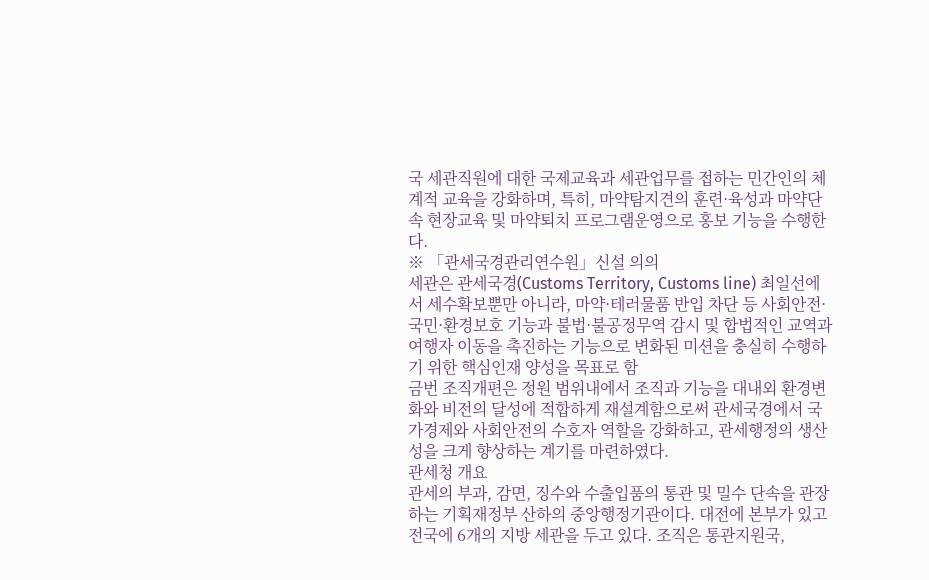국 세관직원에 대한 국제교육과 세관업무를 접하는 민간인의 체계적 교육을 강화하며, 특히, 마약탐지견의 훈련·육성과 마약단속 현장교육 및 마약퇴치 프로그램운영으로 홍보 기능을 수행한다.
※ 「관세국경관리연수원」신설 의의
세관은 관세국경(Customs Territory, Customs line) 최일선에서 세수확보뿐만 아니라, 마약·테러물품 반입 차단 등 사회안전·국민·환경보호 기능과 불법·불공정무역 감시 및 합법적인 교역과 여행자 이동을 촉진하는 기능으로 변화된 미션을 충실히 수행하기 위한 핵심인재 양성을 목표로 함
금번 조직개편은 정원 범위내에서 조직과 기능을 대내외 환경변화와 비전의 달성에 적합하게 재설계함으로써 관세국경에서 국가경제와 사회안전의 수호자 역할을 강화하고, 관세행정의 생산성을 크게 향상하는 계기를 마련하였다.
관세청 개요
관세의 부과, 감면, 징수와 수출입품의 통관 및 밀수 단속을 관장하는 기획재정부 산하의 중앙행정기관이다. 대전에 본부가 있고 전국에 6개의 지방 세관을 두고 있다. 조직은 통관지원국,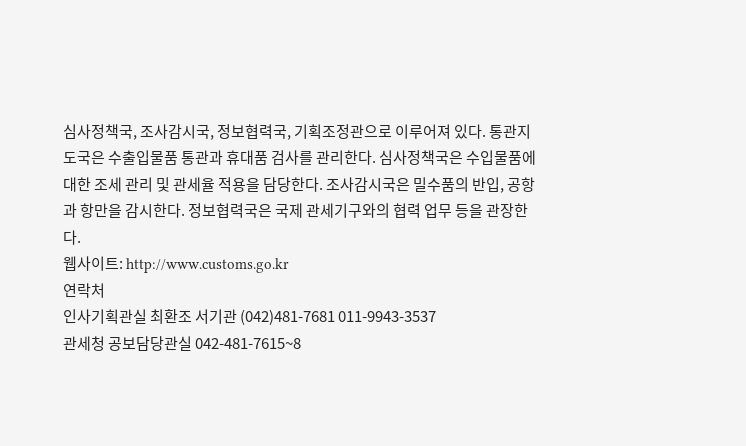심사정책국, 조사감시국, 정보협력국, 기획조정관으로 이루어져 있다. 통관지도국은 수출입물품 통관과 휴대품 검사를 관리한다. 심사정책국은 수입물품에 대한 조세 관리 및 관세율 적용을 담당한다. 조사감시국은 밀수품의 반입, 공항과 항만을 감시한다. 정보협력국은 국제 관세기구와의 협력 업무 등을 관장한다.
웹사이트: http://www.customs.go.kr
연락처
인사기획관실 최환조 서기관 (042)481-7681 011-9943-3537
관세청 공보담당관실 042-481-7615~8